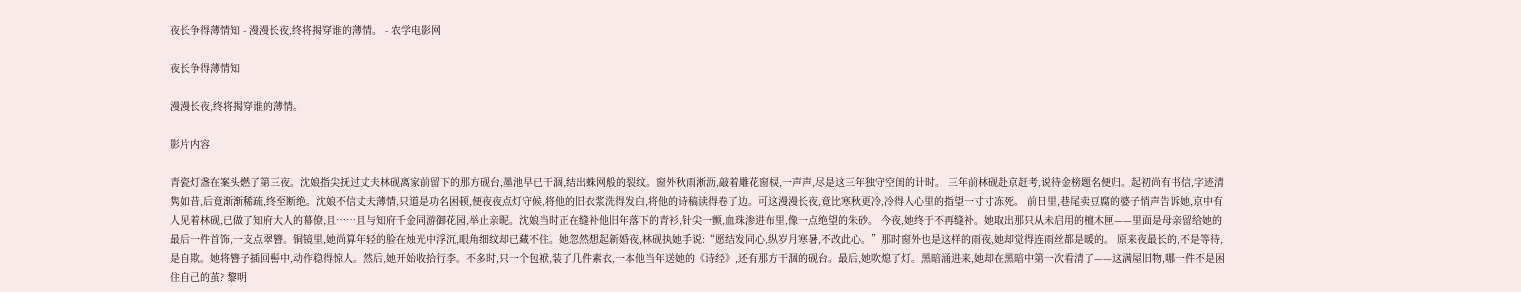夜长争得薄情知 - 漫漫长夜,终将揭穿谁的薄情。 - 农学电影网

夜长争得薄情知

漫漫长夜,终将揭穿谁的薄情。

影片内容

青瓷灯盏在案头燃了第三夜。沈娘指尖抚过丈夫林砚离家前留下的那方砚台,墨池早已干涸,结出蛛网般的裂纹。窗外秋雨淅沥,敲着雕花窗棂,一声声,尽是这三年独守空闺的计时。 三年前林砚赴京赶考,说待金榜题名便归。起初尚有书信,字迹清隽如昔,后竟渐渐稀疏,终至断绝。沈娘不信丈夫薄情,只道是功名困顿,便夜夜点灯守候,将他的旧衣浆洗得发白,将他的诗稿读得卷了边。可这漫漫长夜,竟比寒秋更冷,冷得人心里的指望一寸寸冻死。 前日里,巷尾卖豆腐的婆子悄声告诉她,京中有人见着林砚,已做了知府大人的幕僚,且……且与知府千金同游御花园,举止亲昵。沈娘当时正在缝补他旧年落下的青衫,针尖一颤,血珠渗进布里,像一点绝望的朱砂。 今夜,她终于不再缝补。她取出那只从未启用的檀木匣——里面是母亲留给她的最后一件首饰,一支点翠簪。铜镜里,她尚算年轻的脸在烛光中浮沉,眼角细纹却已藏不住。她忽然想起新婚夜,林砚执她手说:“愿结发同心,纵岁月寒暑,不改此心。”那时窗外也是这样的雨夜,她却觉得连雨丝都是暖的。 原来夜最长的,不是等待,是自欺。她将簪子插回髻中,动作稳得惊人。然后,她开始收拾行李。不多时,只一个包袱,装了几件素衣,一本他当年送她的《诗经》,还有那方干涸的砚台。最后,她吹熄了灯。黑暗涌进来,她却在黑暗中第一次看清了——这满屋旧物,哪一件不是困住自己的茧? 黎明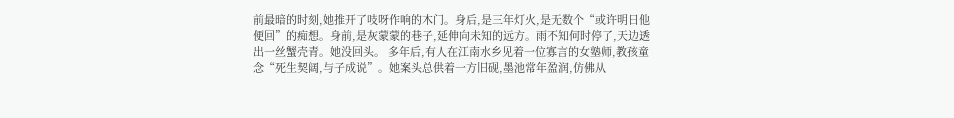前最暗的时刻,她推开了吱呀作响的木门。身后,是三年灯火,是无数个“或许明日他便回”的痴想。身前,是灰蒙蒙的巷子,延伸向未知的远方。雨不知何时停了,天边透出一丝蟹壳青。她没回头。 多年后,有人在江南水乡见着一位寡言的女塾师,教孩童念“死生契阔,与子成说”。她案头总供着一方旧砚,墨池常年盈润,仿佛从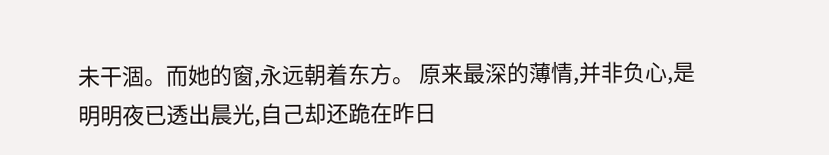未干涸。而她的窗,永远朝着东方。 原来最深的薄情,并非负心,是明明夜已透出晨光,自己却还跪在昨日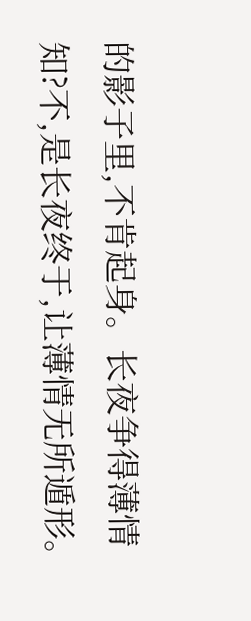的影子里,不肯起身。长夜争得薄情知?不,是长夜终于,让薄情无所遁形。